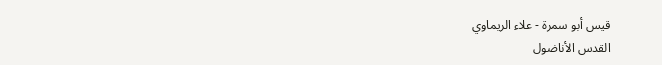قيس أبو سمرة - علاء الريماوي
القدس الأناضول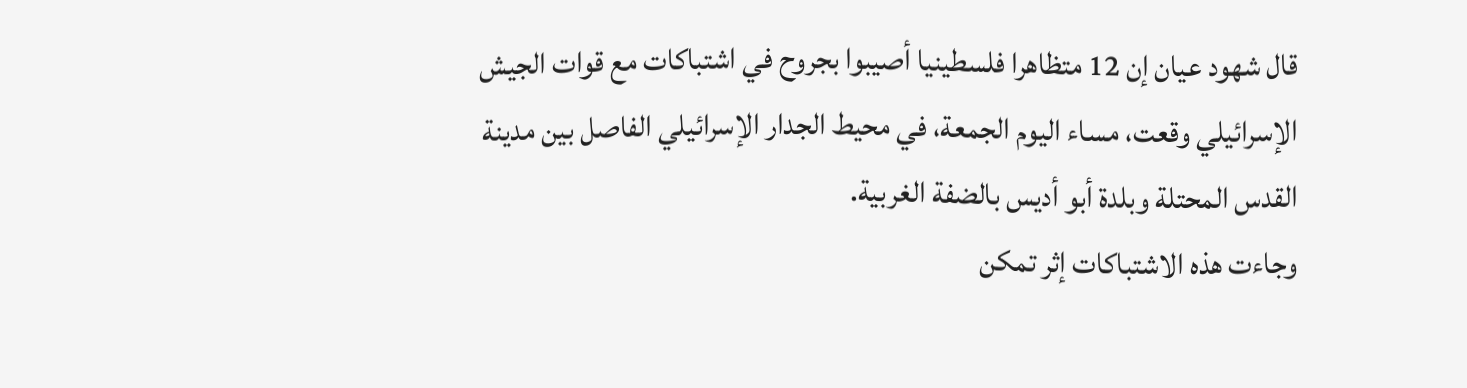قال شهود عيان إن 12 متظاهرا فلسطينيا أصيبوا بجروح في اشتباكات مع قوات الجيش الإسرائيلي وقعت، مساء اليوم الجمعة، في محيط الجدار الإسرائيلي الفاصل بين مدينة القدس المحتلة وبلدة أبو أديس بالضفة الغربية.
وجاءت هذه الاشتباكات إثر تمكن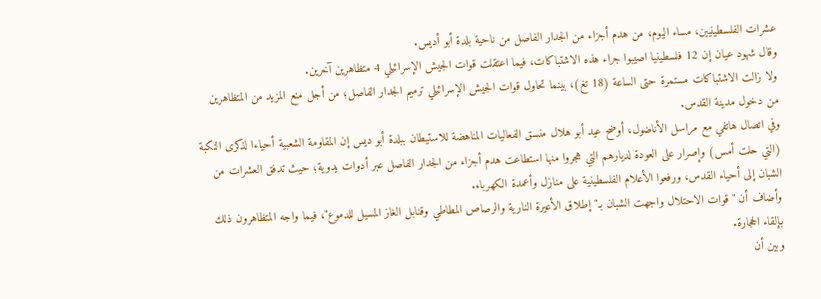عشرات الفلسطينيين، مساء اليوم، من هدم أجزاء من الجدار الفاصل من ناحية بلدة أبو أديس.
وقال شهود عيان إن 12 فلسطينيا اصيبوا جراء هذه الاشتباكات، فيما اعتقلت قوات الجيش الإسرائيلي 4 متظاهرين آخرين.
ولا زالت الاشتباكات مستمرة حتى الساعة (18 تغ)، بينما تحاول قوات الجيش الإسرائيلي ترميم الجدار الفاصل؛ من أجل منع المزيد من المتظاهرين من دخول مدينة القدس.
وفي اتصال هاتفي مع مراسل الأناضول، أوضح عيد أبو هلال منسق الفعاليات المناهضة للاستيطان ببلدة أبو ديس إن المقاومة الشعبية أحياءا لذكرى النكبة (التي حلت أمس) وإصرار على العودة لديارهم التي هجروا منها استطاعت هدم أجزاء من الجدار الفاصل عبر أدوات يدوية؛ حيث تدفق العشرات من الشبان إلى أحياء القدس، ورفعوا الأعلام الفلسطينية على منازل وأعمدة الكهرباء.
وأضاف أن "قوات الاحتلال واجهت الشبان بـ"إطلاق الأعيرة النارية والرصاص المطاطي وقنابل الغاز المسيل للدموع"، فيما واجه المتظاهرون ذلك بإلقاء الحجارة.
وبين أن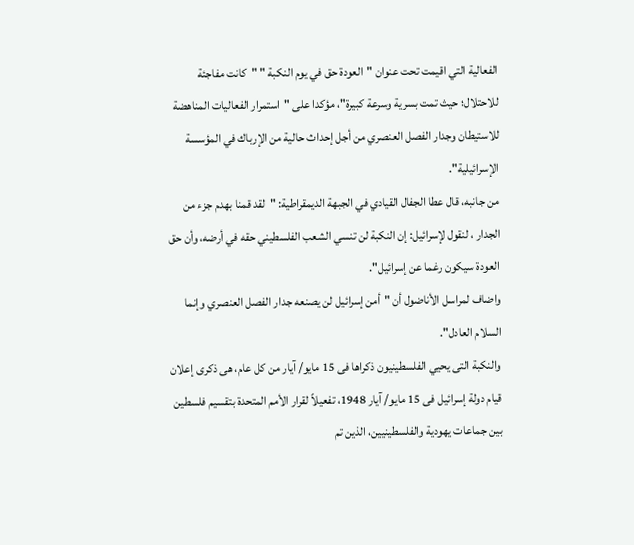الفعالية التي اقيمت تحت عنوان "العودة حق في يوم النكبة " "كانت مفاجئة للاحتلال؛ حيث تمت بسرية وسرعة كبيرة"، مؤكدا على "استمرار الفعاليات المناهضة للاستيطان وجدار الفصل العنصري من أجل إحداث حالية من الإرباك في المؤسسة الإسرائيلية".
من جانبه، قال عطا الجفال القيادي في الجبهة الديمقراطية: "لقد قمنا بهدم جزء من الجدار ، لنقول لإسرائيل: إن النكبة لن تنسي الشعب الفلسطيني حقه في أرضه، وأن حق العودة سيكون رغما عن إسرائيل".
واضاف لمراسل الأناضول أن "أمن إسرائيل لن يصنعه جدار الفصل العنصري وإنما السلام العادل".
والنكبة التى يحيي الفلسطينيون ذكراها فى 15 مايو/ آيار من كل عام، هى ذكرى إعلان قيام دولة إسرائيل فى 15 مايو/ آيار 1948، تفعيلاً لقرار الأمم المتحدة بتقسيم فلسطين بين جماعات يهودية والفلسطينيين، الذين تم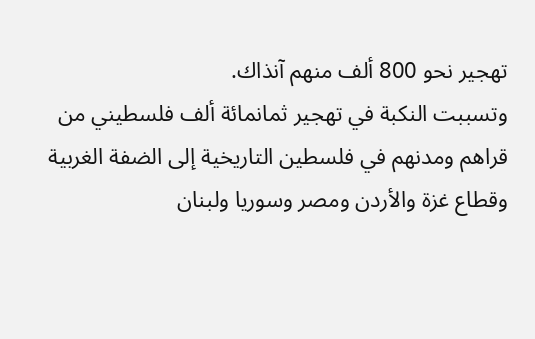تهجير نحو 800 ألف منهم آنذاك.
وتسببت النكبة في تهجير ثمانمائة ألف فلسطيني من قراهم ومدنهم في فلسطين التاريخية إلى الضفة الغربية وقطاع غزة والأردن ومصر وسوريا ولبنان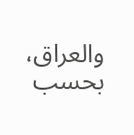والعراق، بحسب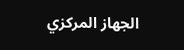الجهاز المركزي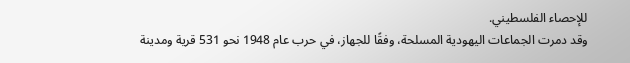للإحصاء الفلسطيني.
وقد دمرت الجماعات اليهودية المسلحة، وفقًا للجهاز، في حرب عام 1948 نحو 531 قرية ومدينة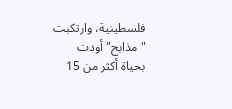فلسطينية، وارتكبت "مذابح" أودت بحياة أكثر من 15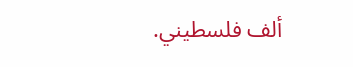ألف فلسطيني.